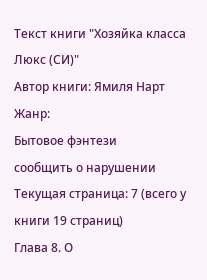Текст книги "Хозяйка класса Люкс (СИ)"
Автор книги: Ямиля Нарт
Жанр:
Бытовое фэнтези
сообщить о нарушении
Текущая страница: 7 (всего у книги 19 страниц)
Глава 8. О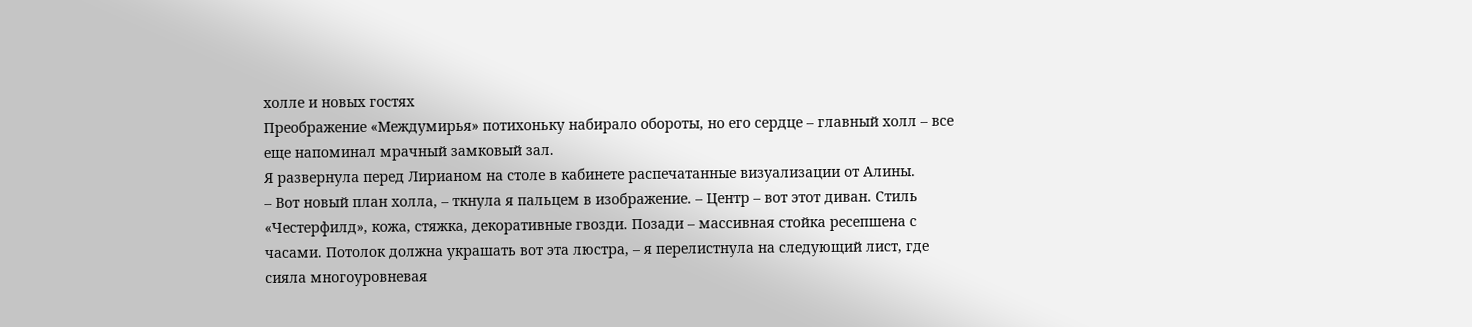холле и новых гостях
Преображение «Междумирья» потихоньку набирало обороты, но его сердце – главный холл – все еще напоминал мрачный замковый зал.
Я развернула перед Лирианом на столе в кабинете распечатанные визуализации от Алины.
– Вот новый план холла, – ткнула я пальцем в изображение. – Центр – вот этот диван. Стиль «Честерфилд», кожа, стяжка, декоративные гвозди. Позади – массивная стойка ресепшена с часами. Потолок должна украшать вот эта люстра, – я перелистнула на следующий лист, где сияла многоуровневая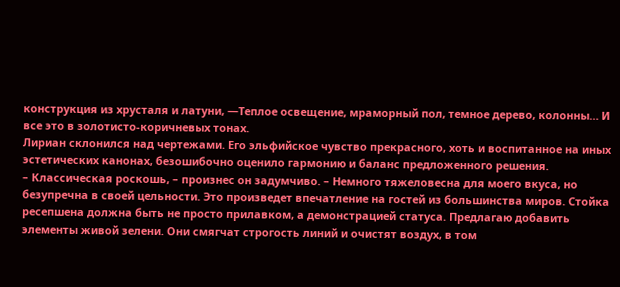конструкция из хрусталя и латуни, —Теплое освещение, мраморный пол, темное дерево, колонны… И все это в золотисто-коричневых тонах.
Лириан склонился над чертежами. Его эльфийское чувство прекрасного, хоть и воспитанное на иных эстетических канонах, безошибочно оценило гармонию и баланс предложенного решения.
– Классическая роскошь, – произнес он задумчиво. – Немного тяжеловесна для моего вкуса, но безупречна в своей цельности. Это произведет впечатление на гостей из большинства миров. Стойка ресепшена должна быть не просто прилавком, а демонстрацией статуса. Предлагаю добавить элементы живой зелени. Они смягчат строгость линий и очистят воздух, в том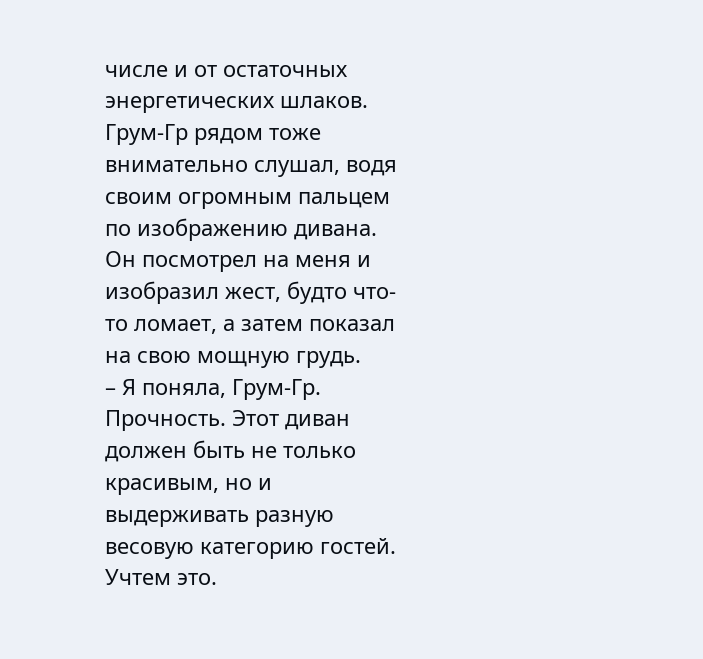числе и от остаточных энергетических шлаков.
Грум-Гр рядом тоже внимательно слушал, водя своим огромным пальцем по изображению дивана. Он посмотрел на меня и изобразил жест, будто что-то ломает, а затем показал на свою мощную грудь.
– Я поняла, Грум-Гр. Прочность. Этот диван должен быть не только красивым, но и выдерживать разную весовую категорию гостей. Учтем это.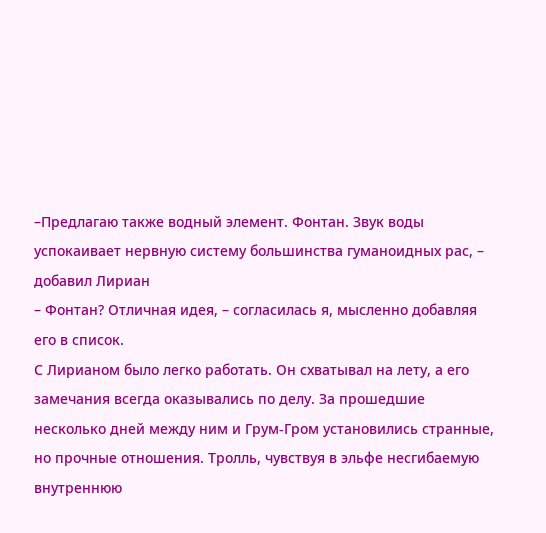–Предлагаю также водный элемент. Фонтан. Звук воды успокаивает нервную систему большинства гуманоидных рас, – добавил Лириан
– Фонтан? Отличная идея, – согласилась я, мысленно добавляя его в список.
С Лирианом было легко работать. Он схватывал на лету, а его замечания всегда оказывались по делу. За прошедшие несколько дней между ним и Грум-Гром установились странные, но прочные отношения. Тролль, чувствуя в эльфе несгибаемую внутреннюю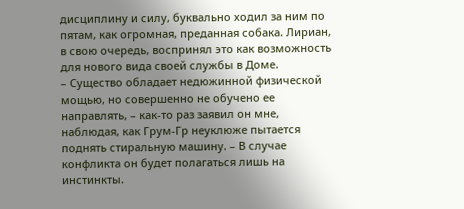дисциплину и силу, буквально ходил за ним по пятам, как огромная, преданная собака. Лириан, в свою очередь, воспринял это как возможность для нового вида своей службы в Доме.
– Существо обладает недюжинной физической мощью, но совершенно не обучено ее направлять, – как-то раз заявил он мне, наблюдая, как Грум-Гр неуклюже пытается поднять стиральную машину. – В случае конфликта он будет полагаться лишь на инстинкты.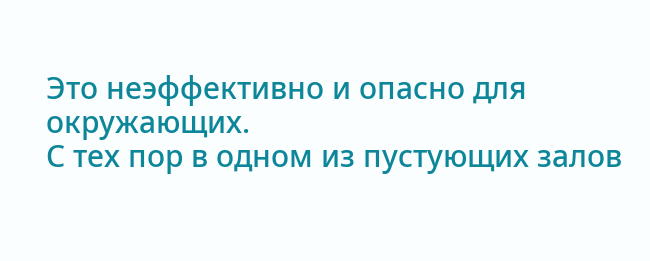Это неэффективно и опасно для окружающих.
С тех пор в одном из пустующих залов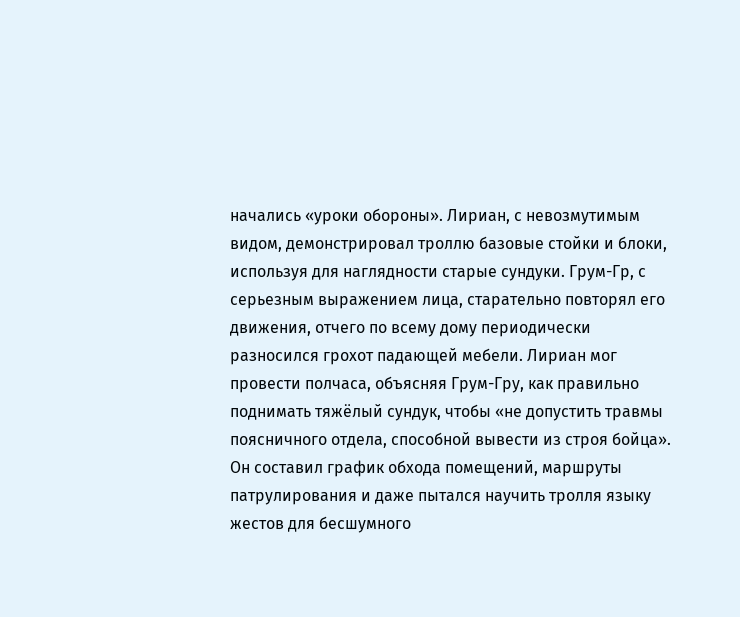начались «уроки обороны». Лириан, с невозмутимым видом, демонстрировал троллю базовые стойки и блоки, используя для наглядности старые сундуки. Грум-Гр, с серьезным выражением лица, старательно повторял его движения, отчего по всему дому периодически разносился грохот падающей мебели. Лириан мог провести полчаса, объясняя Грум-Гру, как правильно поднимать тяжёлый сундук, чтобы «не допустить травмы поясничного отдела, способной вывести из строя бойца». Он составил график обхода помещений, маршруты патрулирования и даже пытался научить тролля языку жестов для бесшумного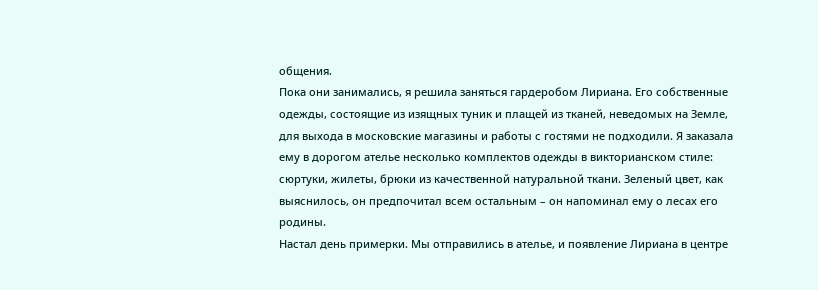общения.
Пока они занимались, я решила заняться гардеробом Лириана. Его собственные одежды, состоящие из изящных туник и плащей из тканей, неведомых на Земле, для выхода в московские магазины и работы с гостями не подходили. Я заказала ему в дорогом ателье несколько комплектов одежды в викторианском стиле: сюртуки, жилеты, брюки из качественной натуральной ткани. Зеленый цвет, как выяснилось, он предпочитал всем остальным – он напоминал ему о лесах его родины.
Настал день примерки. Мы отправились в ателье, и появление Лириана в центре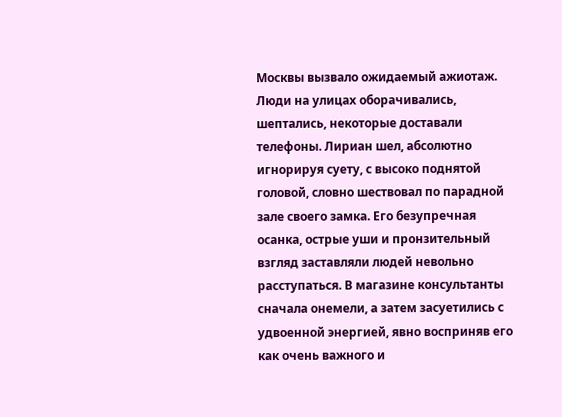Москвы вызвало ожидаемый ажиотаж. Люди на улицах оборачивались, шептались, некоторые доставали телефоны. Лириан шел, абсолютно игнорируя суету, с высоко поднятой головой, словно шествовал по парадной зале своего замка. Его безупречная осанка, острые уши и пронзительный взгляд заставляли людей невольно расступаться. В магазине консультанты сначала онемели, а затем засуетились с удвоенной энергией, явно восприняв его как очень важного и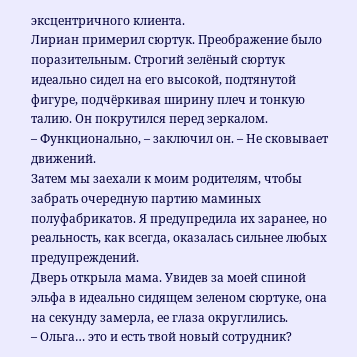эксцентричного клиента.
Лириан примерил сюртук. Преображение было поразительным. Строгий зелёный сюртук идеально сидел на его высокой, подтянутой фигуре, подчёркивая ширину плеч и тонкую талию. Он покрутился перед зеркалом.
– Функционально, – заключил он. – Не сковывает движений.
Затем мы заехали к моим родителям, чтобы забрать очередную партию маминых полуфабрикатов. Я предупредила их заранее, но реальность, как всегда, оказалась сильнее любых предупреждений.
Дверь открыла мама. Увидев за моей спиной эльфа в идеально сидящем зеленом сюртуке, она на секунду замерла, ее глаза округлились.
– Ольга… это и есть твой новый сотрудник?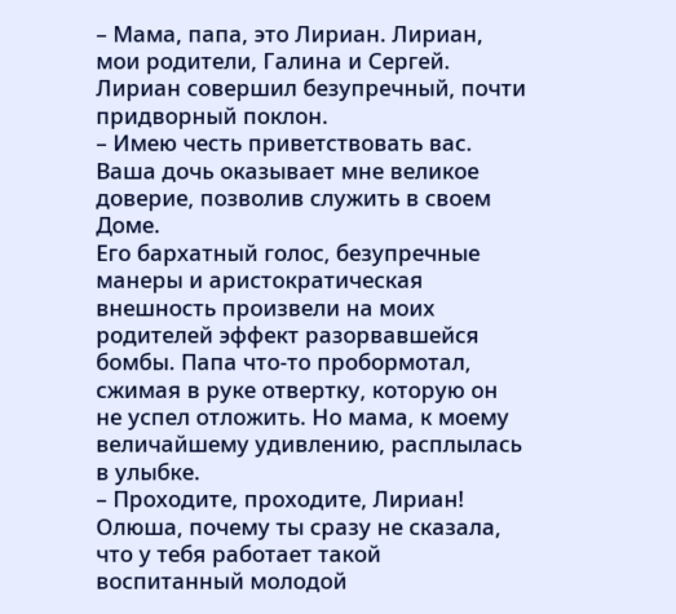– Мама, папа, это Лириан. Лириан, мои родители, Галина и Сергей.
Лириан совершил безупречный, почти придворный поклон.
– Имею честь приветствовать вас. Ваша дочь оказывает мне великое доверие, позволив служить в своем Доме.
Его бархатный голос, безупречные манеры и аристократическая внешность произвели на моих родителей эффект разорвавшейся бомбы. Папа что-то пробормотал, сжимая в руке отвертку, которую он не успел отложить. Но мама, к моему величайшему удивлению, расплылась в улыбке.
– Проходите, проходите, Лириан! Олюша, почему ты сразу не сказала, что у тебя работает такой воспитанный молодой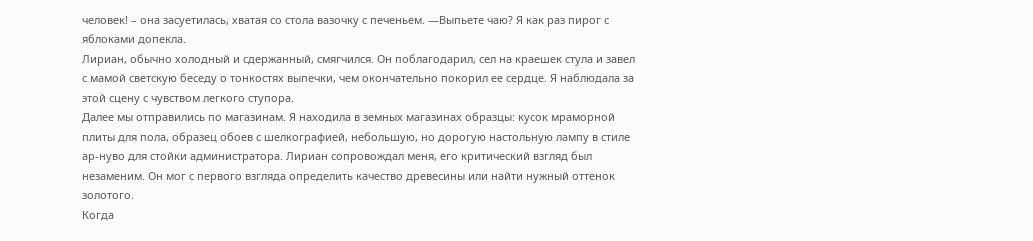человек! – она засуетилась, хватая со стола вазочку с печеньем. —Выпьете чаю? Я как раз пирог с яблоками допекла.
Лириан, обычно холодный и сдержанный, смягчился. Он поблагодарил, сел на краешек стула и завел с мамой светскую беседу о тонкостях выпечки, чем окончательно покорил ее сердце. Я наблюдала за этой сцену с чувством легкого ступора.
Далее мы отправились по магазинам. Я находила в земных магазинах образцы: кусок мраморной плиты для пола, образец обоев с шелкографией, небольшую, но дорогую настольную лампу в стиле ар-нуво для стойки администратора. Лириан сопровождал меня, его критический взгляд был незаменим. Он мог с первого взгляда определить качество древесины или найти нужный оттенок золотого.
Когда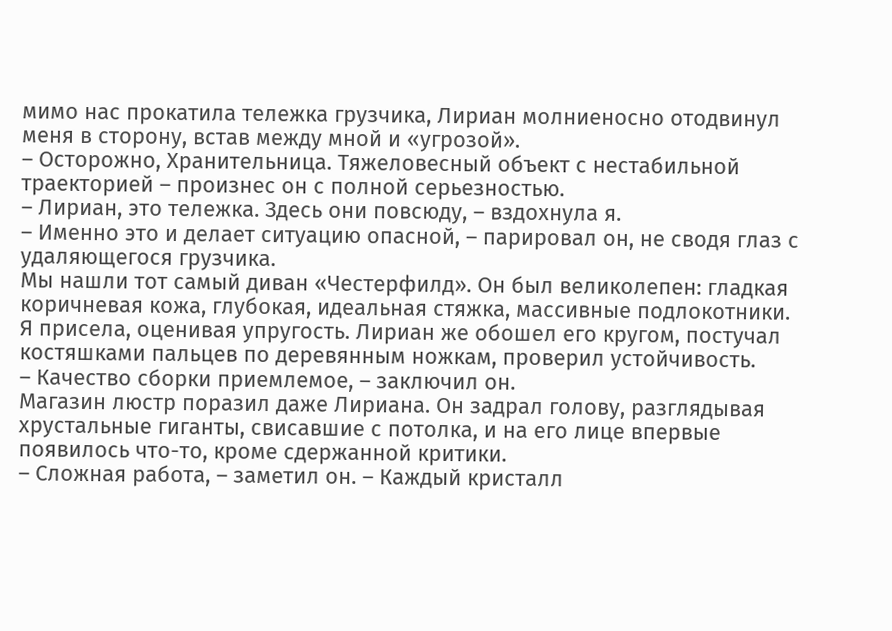мимо нас прокатила тележка грузчика, Лириан молниеносно отодвинул меня в сторону, встав между мной и «угрозой».
– Осторожно, Хранительница. Тяжеловесный объект с нестабильной траекторией – произнес он с полной серьезностью.
– Лириан, это тележка. Здесь они повсюду, – вздохнула я.
– Именно это и делает ситуацию опасной, – парировал он, не сводя глаз с удаляющегося грузчика.
Мы нашли тот самый диван «Честерфилд». Он был великолепен: гладкая коричневая кожа, глубокая, идеальная стяжка, массивные подлокотники. Я присела, оценивая упругость. Лириан же обошел его кругом, постучал костяшками пальцев по деревянным ножкам, проверил устойчивость.
– Качество сборки приемлемое, – заключил он.
Магазин люстр поразил даже Лириана. Он задрал голову, разглядывая хрустальные гиганты, свисавшие с потолка, и на его лице впервые появилось что-то, кроме сдержанной критики.
– Сложная работа, – заметил он. – Каждый кристалл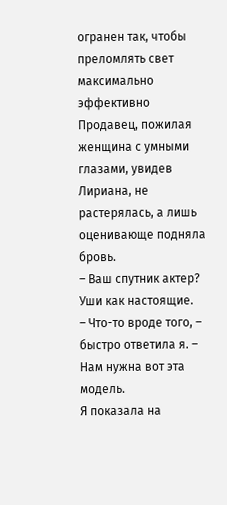огранен так, чтобы преломлять свет максимально эффективно
Продавец, пожилая женщина с умными глазами, увидев Лириана, не растерялась, а лишь оценивающе подняла бровь.
– Ваш спутник актер? Уши как настоящие.
– Что-то вроде того, – быстро ответила я. – Нам нужна вот эта модель.
Я показала на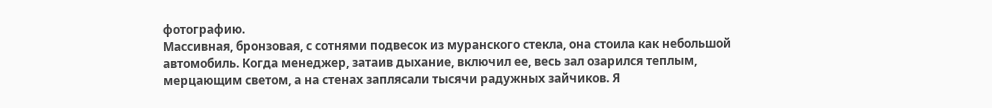фотографию.
Массивная, бронзовая, с сотнями подвесок из муранского стекла, она стоила как небольшой автомобиль. Когда менеджер, затаив дыхание, включил ее, весь зал озарился теплым, мерцающим светом, а на стенах заплясали тысячи радужных зайчиков. Я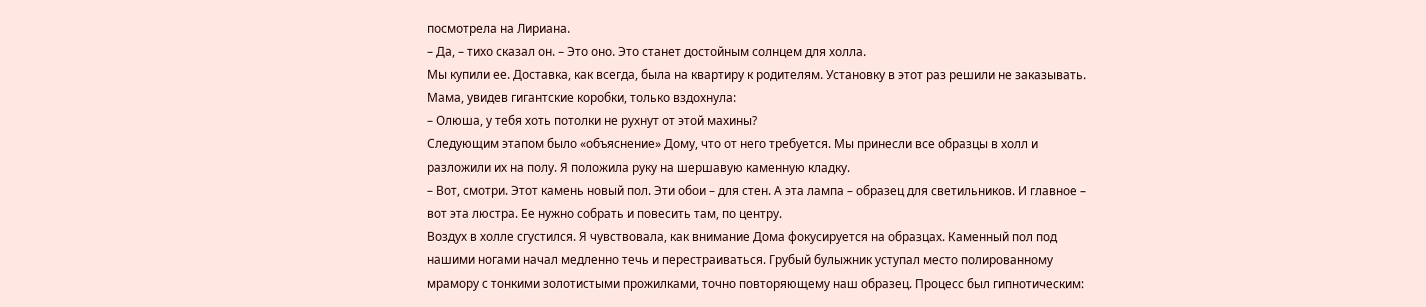посмотрела на Лириана.
– Да, – тихо сказал он. – Это оно. Это станет достойным солнцем для холла.
Мы купили ее. Доставка, как всегда, была на квартиру к родителям. Установку в этот раз решили не заказывать. Мама, увидев гигантские коробки, только вздохнула:
– Олюша, у тебя хоть потолки не рухнут от этой махины?
Следующим этапом было «объяснение» Дому, что от него требуется. Мы принесли все образцы в холл и разложили их на полу. Я положила руку на шершавую каменную кладку.
– Вот, смотри. Этот камень новый пол. Эти обои – для стен. А эта лампа – образец для светильников. И главное – вот эта люстра. Ее нужно собрать и повесить там, по центру.
Воздух в холле сгустился. Я чувствовала, как внимание Дома фокусируется на образцах. Каменный пол под нашими ногами начал медленно течь и перестраиваться. Грубый булыжник уступал место полированному мрамору с тонкими золотистыми прожилками, точно повторяющему наш образец. Процесс был гипнотическим: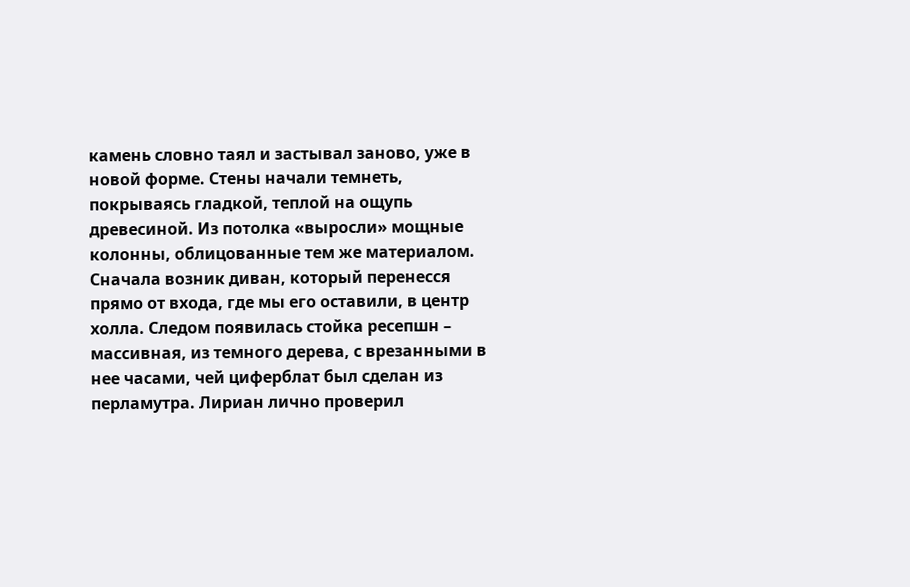камень словно таял и застывал заново, уже в новой форме. Стены начали темнеть, покрываясь гладкой, теплой на ощупь древесиной. Из потолка «выросли» мощные колонны, облицованные тем же материалом.
Сначала возник диван, который перенесся прямо от входа, где мы его оставили, в центр холла. Следом появилась стойка ресепшн – массивная, из темного дерева, с врезанными в нее часами, чей циферблат был сделан из перламутра. Лириан лично проверил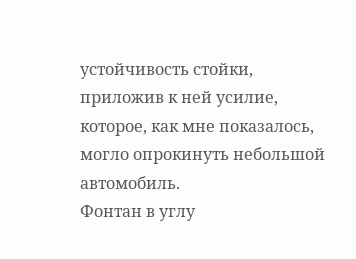устойчивость стойки, приложив к ней усилие, которое, как мне показалось, могло опрокинуть небольшой автомобиль.
Фонтан в углу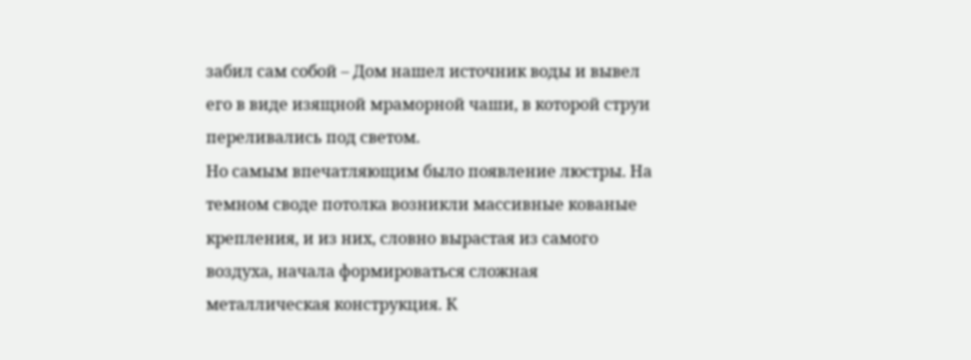забил сам собой – Дом нашел источник воды и вывел его в виде изящной мраморной чаши, в которой струи переливались под светом.
Но самым впечатляющим было появление люстры. На темном своде потолка возникли массивные кованые крепления, и из них, словно вырастая из самого воздуха, начала формироваться сложная металлическая конструкция. К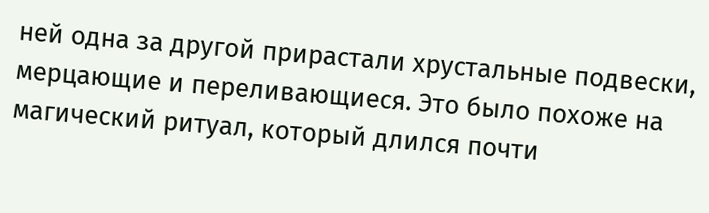ней одна за другой прирастали хрустальные подвески, мерцающие и переливающиеся. Это было похоже на магический ритуал, который длился почти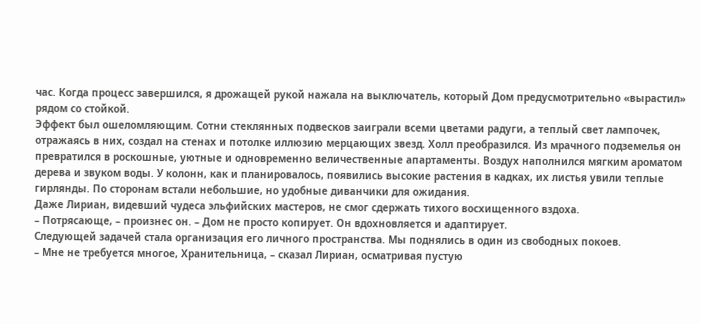час. Когда процесс завершился, я дрожащей рукой нажала на выключатель, который Дом предусмотрительно «вырастил» рядом со стойкой.
Эффект был ошеломляющим. Сотни стеклянных подвесков заиграли всеми цветами радуги, а теплый свет лампочек, отражаясь в них, создал на стенах и потолке иллюзию мерцающих звезд. Холл преобразился. Из мрачного подземелья он превратился в роскошные, уютные и одновременно величественные апартаменты. Воздух наполнился мягким ароматом дерева и звуком воды. У колонн, как и планировалось, появились высокие растения в кадках, их листья увили теплые гирлянды. По сторонам встали небольшие, но удобные диванчики для ожидания.
Даже Лириан, видевший чудеса эльфийских мастеров, не смог сдержать тихого восхищенного вздоха.
– Потрясающе, – произнес он. – Дом не просто копирует. Он вдохновляется и адаптирует.
Следующей задачей стала организация его личного пространства. Мы поднялись в один из свободных покоев.
– Мне не требуется многое, Хранительница, – сказал Лириан, осматривая пустую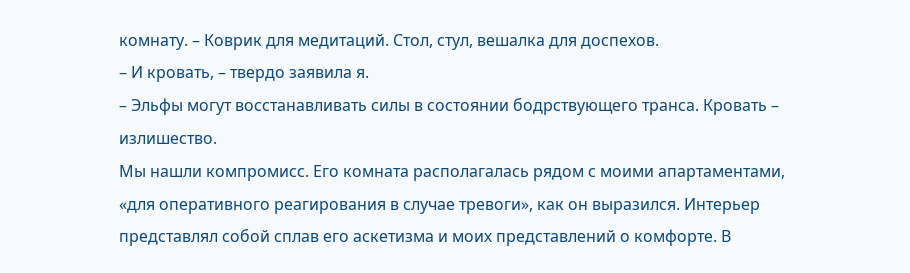комнату. – Коврик для медитаций. Стол, стул, вешалка для доспехов.
– И кровать, – твердо заявила я.
– Эльфы могут восстанавливать силы в состоянии бодрствующего транса. Кровать – излишество.
Мы нашли компромисс. Его комната располагалась рядом с моими апартаментами, «для оперативного реагирования в случае тревоги», как он выразился. Интерьер представлял собой сплав его аскетизма и моих представлений о комфорте. В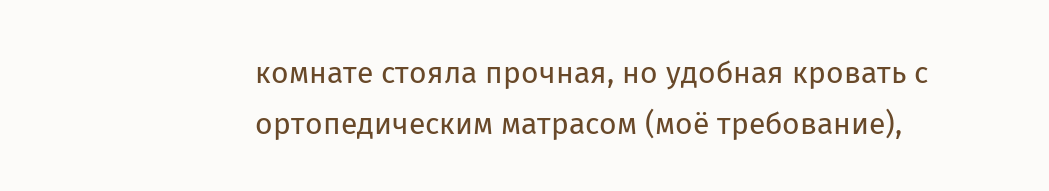комнате стояла прочная, но удобная кровать с ортопедическим матрасом (моё требование),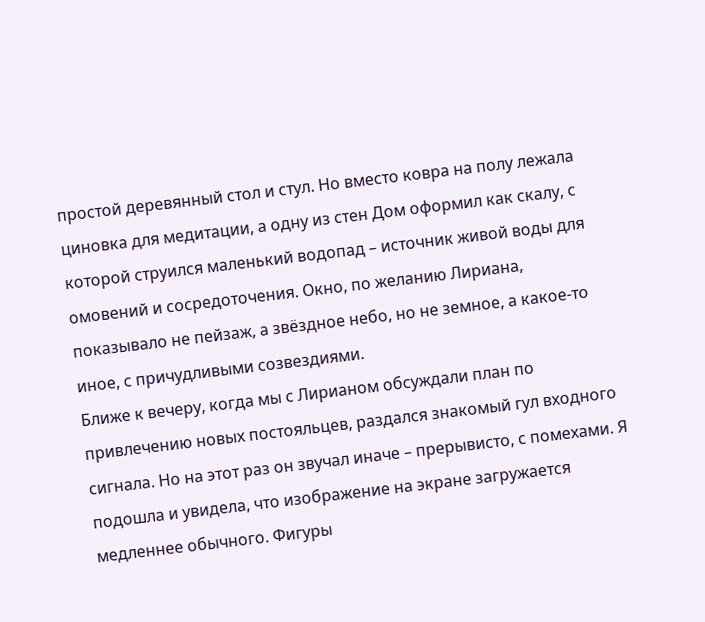простой деревянный стол и стул. Но вместо ковра на полу лежала циновка для медитации, а одну из стен Дом оформил как скалу, с которой струился маленький водопад – источник живой воды для омовений и сосредоточения. Окно, по желанию Лириана, показывало не пейзаж, а звёздное небо, но не земное, а какое-то иное, с причудливыми созвездиями.
Ближе к вечеру, когда мы с Лирианом обсуждали план по привлечению новых постояльцев, раздался знакомый гул входного сигнала. Но на этот раз он звучал иначе – прерывисто, с помехами. Я подошла и увидела, что изображение на экране загружается медленнее обычного. Фигуры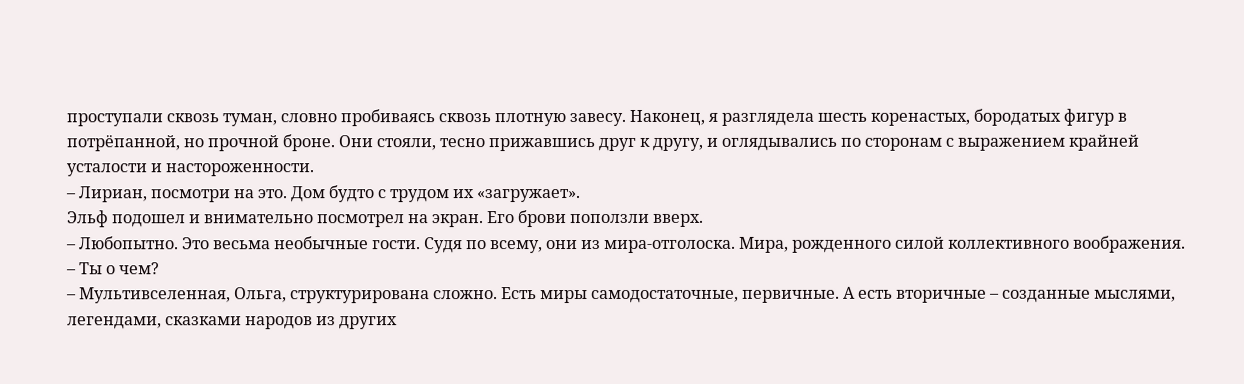проступали сквозь туман, словно пробиваясь сквозь плотную завесу. Наконец, я разглядела шесть коренастых, бородатых фигур в потрёпанной, но прочной броне. Они стояли, тесно прижавшись друг к другу, и оглядывались по сторонам с выражением крайней усталости и настороженности.
– Лириан, посмотри на это. Дом будто с трудом их «загружает».
Эльф подошел и внимательно посмотрел на экран. Его брови поползли вверх.
– Любопытно. Это весьма необычные гости. Судя по всему, они из мира-отголоска. Мира, рожденного силой коллективного воображения.
– Ты о чем?
– Мультивселенная, Ольга, структурирована сложно. Есть миры самодостаточные, первичные. А есть вторичные – созданные мыслями, легендами, сказками народов из других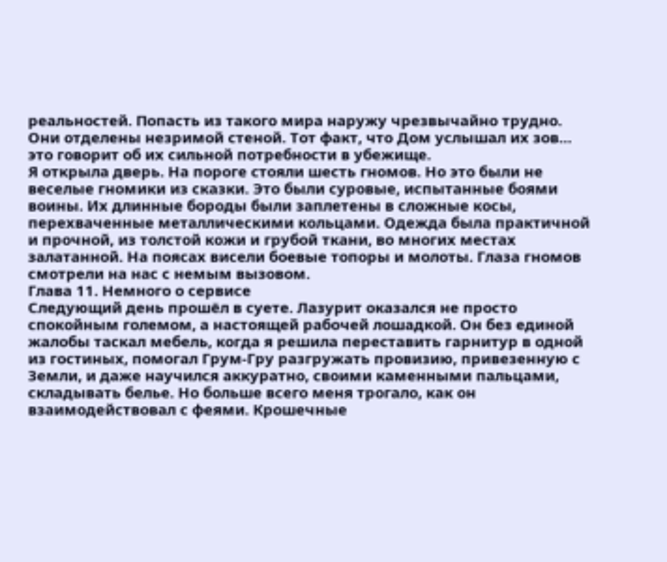реальностей. Попасть из такого мира наружу чрезвычайно трудно. Они отделены незримой стеной. Тот факт, что Дом услышал их зов… это говорит об их сильной потребности в убежище.
Я открыла дверь. На пороге стояли шесть гномов. Но это были не веселые гномики из сказки. Это были суровые, испытанные боями воины. Их длинные бороды были заплетены в сложные косы, перехваченные металлическими кольцами. Одежда была практичной и прочной, из толстой кожи и грубой ткани, во многих местах залатанной. На поясах висели боевые топоры и молоты. Глаза гномов смотрели на нас с немым вызовом.
Глава 11. Немного о сервисе
Следующий день прошёл в суете. Лазурит оказался не просто спокойным големом, а настоящей рабочей лошадкой. Он без единой жалобы таскал мебель, когда я решила переставить гарнитур в одной из гостиных, помогал Грум-Гру разгружать провизию, привезенную с Земли, и даже научился аккуратно, своими каменными пальцами, складывать белье. Но больше всего меня трогало, как он взаимодействовал с феями. Крошечные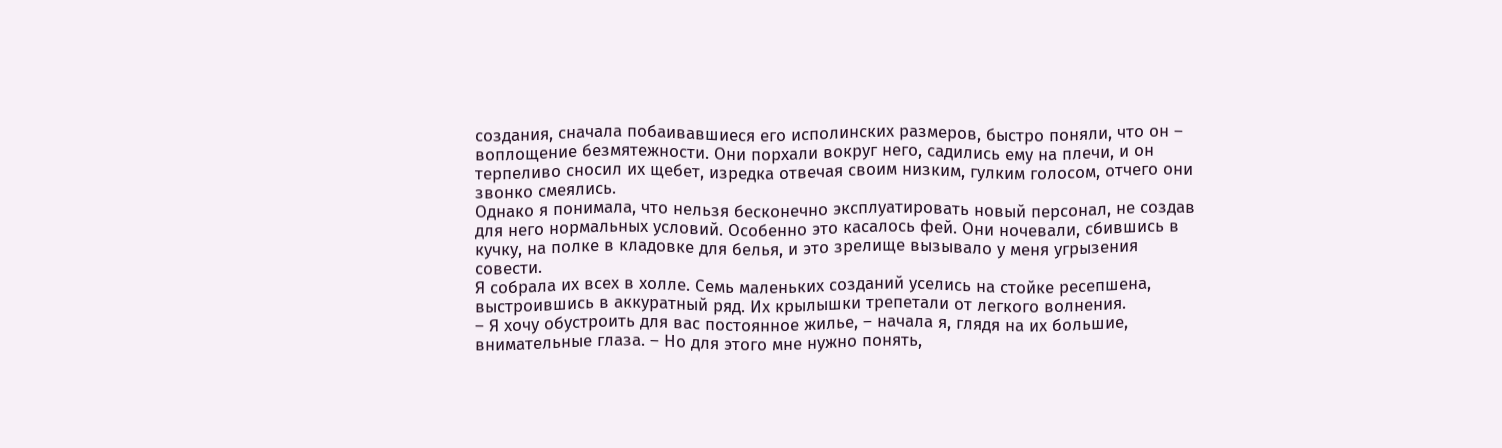создания, сначала побаивавшиеся его исполинских размеров, быстро поняли, что он – воплощение безмятежности. Они порхали вокруг него, садились ему на плечи, и он терпеливо сносил их щебет, изредка отвечая своим низким, гулким голосом, отчего они звонко смеялись.
Однако я понимала, что нельзя бесконечно эксплуатировать новый персонал, не создав для него нормальных условий. Особенно это касалось фей. Они ночевали, сбившись в кучку, на полке в кладовке для белья, и это зрелище вызывало у меня угрызения совести.
Я собрала их всех в холле. Семь маленьких созданий уселись на стойке ресепшена, выстроившись в аккуратный ряд. Их крылышки трепетали от легкого волнения.
– Я хочу обустроить для вас постоянное жилье, – начала я, глядя на их большие, внимательные глаза. – Но для этого мне нужно понять,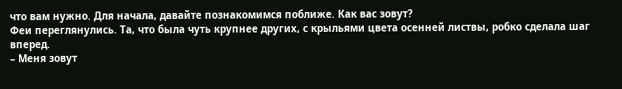что вам нужно. Для начала, давайте познакомимся поближе. Как вас зовут?
Феи переглянулись. Та, что была чуть крупнее других, с крыльями цвета осенней листвы, робко сделала шаг вперед.
– Меня зовут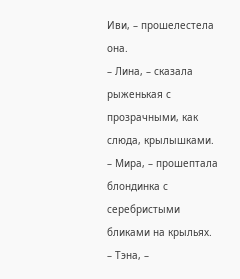Иви, – прошелестела она.
– Лина, – сказала рыженькая с прозрачными, как слюда, крылышками.
– Мира, – прошептала блондинка с серебристыми бликами на крыльях.
– Тэна, –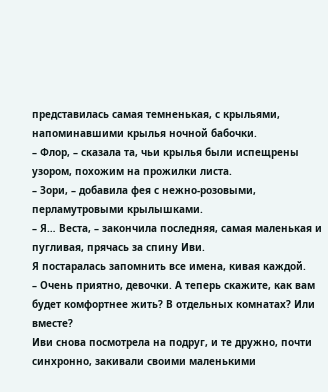представилась самая темненькая, с крыльями, напоминавшими крылья ночной бабочки.
– Флор, – сказала та, чьи крылья были испещрены узором, похожим на прожилки листа.
– Зори, – добавила фея с нежно-розовыми, перламутровыми крылышками.
– Я… Веста, – закончила последняя, самая маленькая и пугливая, прячась за спину Иви.
Я постаралась запомнить все имена, кивая каждой.
– Очень приятно, девочки. А теперь скажите, как вам будет комфортнее жить? В отдельных комнатах? Или вместе?
Иви снова посмотрела на подруг, и те дружно, почти синхронно, закивали своими маленькими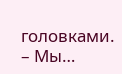головками.
– Мы…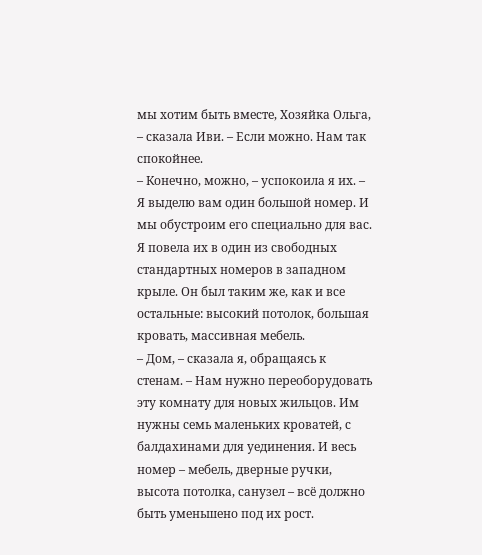мы хотим быть вместе, Хозяйка Ольга, – сказала Иви. – Если можно. Нам так спокойнее.
– Конечно, можно, – успокоила я их. – Я выделю вам один большой номер. И мы обустроим его специально для вас.
Я повела их в один из свободных стандартных номеров в западном крыле. Он был таким же, как и все остальные: высокий потолок, большая кровать, массивная мебель.
– Дом, – сказала я, обращаясь к стенам. – Нам нужно переоборудовать эту комнату для новых жильцов. Им нужны семь маленьких кроватей, с балдахинами для уединения. И весь номер – мебель, дверные ручки, высота потолка, санузел – всё должно быть уменьшено под их рост.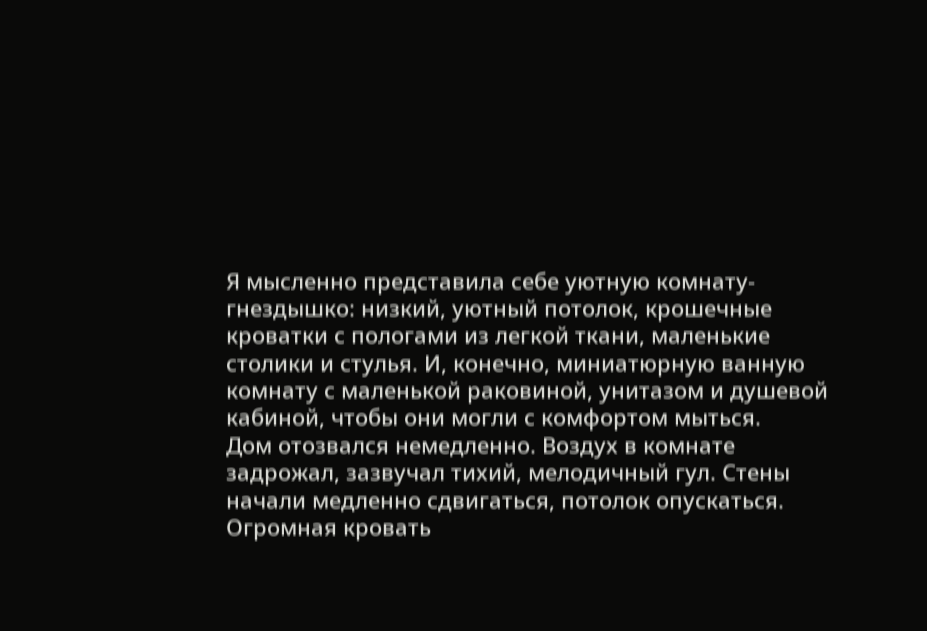Я мысленно представила себе уютную комнату-гнездышко: низкий, уютный потолок, крошечные кроватки с пологами из легкой ткани, маленькие столики и стулья. И, конечно, миниатюрную ванную комнату с маленькой раковиной, унитазом и душевой кабиной, чтобы они могли с комфортом мыться.
Дом отозвался немедленно. Воздух в комнате задрожал, зазвучал тихий, мелодичный гул. Стены начали медленно сдвигаться, потолок опускаться. Огромная кровать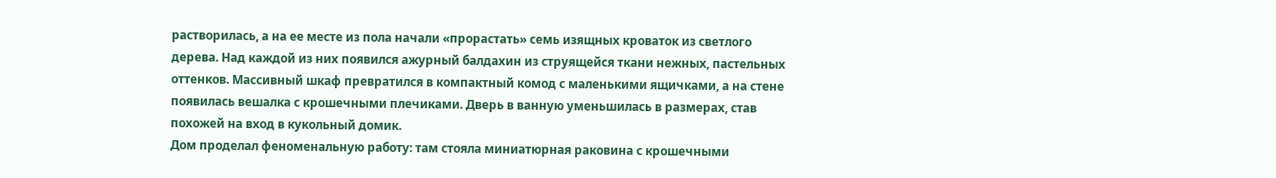растворилась, а на ее месте из пола начали «прорастать» семь изящных кроваток из светлого дерева. Над каждой из них появился ажурный балдахин из струящейся ткани нежных, пастельных оттенков. Массивный шкаф превратился в компактный комод с маленькими ящичками, а на стене появилась вешалка с крошечными плечиками. Дверь в ванную уменьшилась в размерах, став похожей на вход в кукольный домик.
Дом проделал феноменальную работу: там стояла миниатюрная раковина с крошечными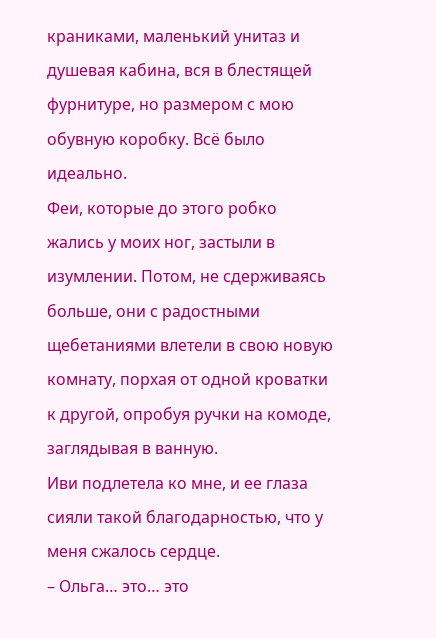краниками, маленький унитаз и душевая кабина, вся в блестящей фурнитуре, но размером с мою обувную коробку. Всё было идеально.
Феи, которые до этого робко жались у моих ног, застыли в изумлении. Потом, не сдерживаясь больше, они с радостными щебетаниями влетели в свою новую комнату, порхая от одной кроватки к другой, опробуя ручки на комоде, заглядывая в ванную.
Иви подлетела ко мне, и ее глаза сияли такой благодарностью, что у меня сжалось сердце.
– Ольга… это… это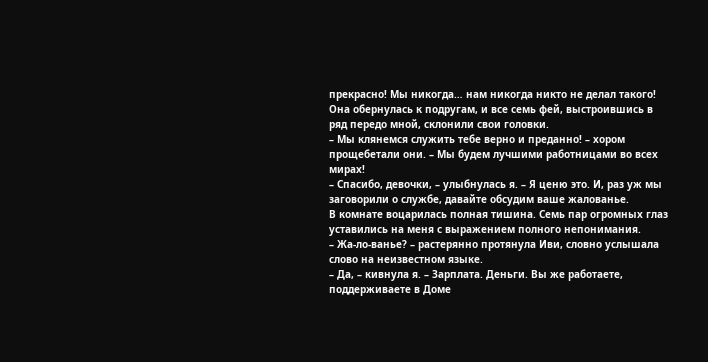прекрасно! Мы никогда… нам никогда никто не делал такого!
Она обернулась к подругам, и все семь фей, выстроившись в ряд передо мной, склонили свои головки.
– Мы клянемся служить тебе верно и преданно! – хором прощебетали они. – Мы будем лучшими работницами во всех мирах!
– Спасибо, девочки, – улыбнулась я. – Я ценю это. И, раз уж мы заговорили о службе, давайте обсудим ваше жалованье.
В комнате воцарилась полная тишина. Семь пар огромных глаз уставились на меня с выражением полного непонимания.
– Жа-ло-ванье? – растерянно протянула Иви, словно услышала слово на неизвестном языке.
– Да, – кивнула я. – Зарплата. Деньги. Вы же работаете, поддерживаете в Доме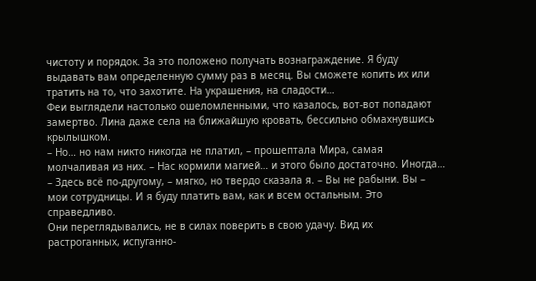чистоту и порядок. За это положено получать вознаграждение. Я буду выдавать вам определенную сумму раз в месяц. Вы сможете копить их или тратить на то, что захотите. На украшения, на сладости…
Феи выглядели настолько ошеломленными, что казалось, вот-вот попадают замертво. Лина даже села на ближайшую кровать, бессильно обмахнувшись крылышком.
– Но… но нам никто никогда не платил, – прошептала Мира, самая молчаливая из них. – Нас кормили магией… и этого было достаточно. Иногда…
– Здесь всё по-другому, – мягко, но твердо сказала я. – Вы не рабыни. Вы – мои сотрудницы. И я буду платить вам, как и всем остальным. Это справедливо.
Они переглядывались, не в силах поверить в свою удачу. Вид их растроганных, испуганно-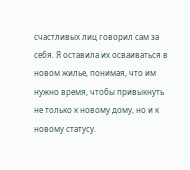счастливых лиц говорил сам за себя. Я оставила их осваиваться в новом жилье, понимая, что им нужно время, чтобы привыкнуть не только к новому дому, но и к новому статусу.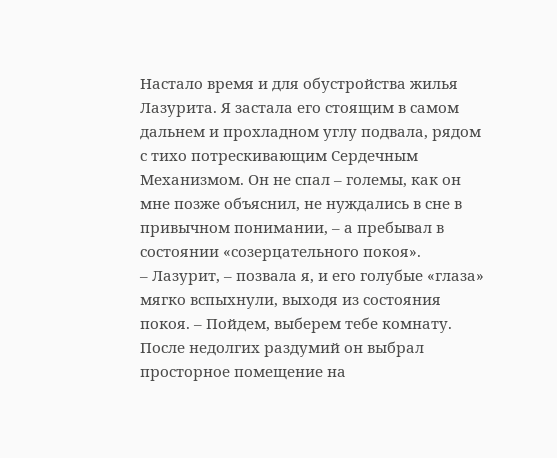Настало время и для обустройства жилья Лазурита. Я застала его стоящим в самом дальнем и прохладном углу подвала, рядом с тихо потрескивающим Сердечным Механизмом. Он не спал – големы, как он мне позже объяснил, не нуждались в сне в привычном понимании, – а пребывал в состоянии «созерцательного покоя».
– Лазурит, – позвала я, и его голубые «глаза» мягко вспыхнули, выходя из состояния покоя. – Пойдем, выберем тебе комнату.
После недолгих раздумий он выбрал просторное помещение на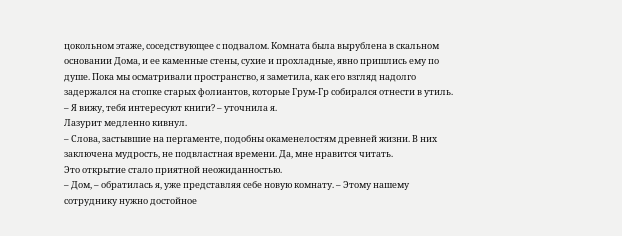цокольном этаже, соседствующее с подвалом. Комната была вырублена в скальном основании Дома, и ее каменные стены, сухие и прохладные, явно пришлись ему по душе. Пока мы осматривали пространство, я заметила, как его взгляд надолго задержался на стопке старых фолиантов, которые Грум-Гр собирался отнести в утиль.
– Я вижу, тебя интересуют книги? – уточнила я.
Лазурит медленно кивнул.
– Слова, застывшие на пергаменте, подобны окаменелостям древней жизни. В них заключена мудрость, не подвластная времени. Да, мне нравится читать.
Это открытие стало приятной неожиданностью.
– Дом, – обратилась я, уже представляя себе новую комнату. – Этому нашему сотруднику нужно достойное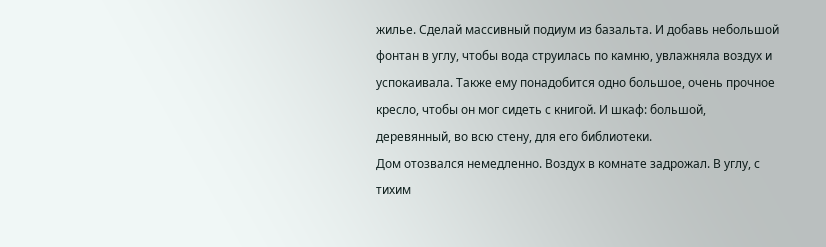жилье. Сделай массивный подиум из базальта. И добавь небольшой фонтан в углу, чтобы вода струилась по камню, увлажняла воздух и успокаивала. Также ему понадобится одно большое, очень прочное кресло, чтобы он мог сидеть с книгой. И шкаф: большой, деревянный, во всю стену, для его библиотеки.
Дом отозвался немедленно. Воздух в комнате задрожал. В углу, с тихим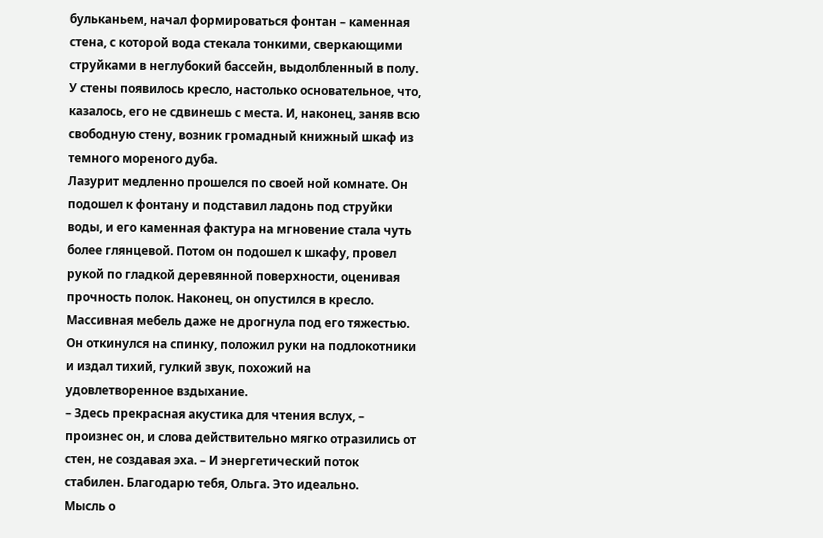бульканьем, начал формироваться фонтан – каменная стена, с которой вода стекала тонкими, сверкающими струйками в неглубокий бассейн, выдолбленный в полу. У стены появилось кресло, настолько основательное, что, казалось, его не сдвинешь с места. И, наконец, заняв всю свободную стену, возник громадный книжный шкаф из темного мореного дуба.
Лазурит медленно прошелся по своей ной комнате. Он подошел к фонтану и подставил ладонь под струйки воды, и его каменная фактура на мгновение стала чуть более глянцевой. Потом он подошел к шкафу, провел рукой по гладкой деревянной поверхности, оценивая прочность полок. Наконец, он опустился в кресло. Массивная мебель даже не дрогнула под его тяжестью. Он откинулся на спинку, положил руки на подлокотники и издал тихий, гулкий звук, похожий на удовлетворенное вздыхание.
– Здесь прекрасная акустика для чтения вслух, – произнес он, и слова действительно мягко отразились от стен, не создавая эха. – И энергетический поток стабилен. Благодарю тебя, Ольга. Это идеально.
Мысль о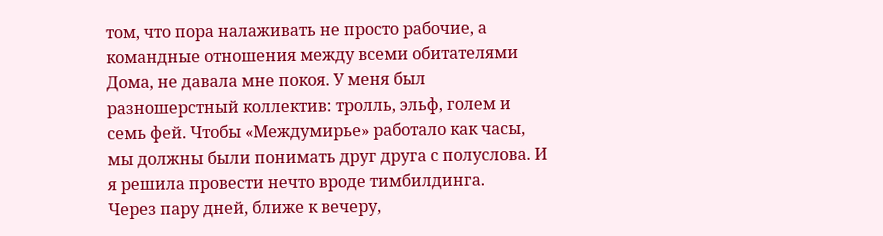том, что пора налаживать не просто рабочие, а командные отношения между всеми обитателями Дома, не давала мне покоя. У меня был разношерстный коллектив: тролль, эльф, голем и семь фей. Чтобы «Междумирье» работало как часы, мы должны были понимать друг друга с полуслова. И я решила провести нечто вроде тимбилдинга.
Через пару дней, ближе к вечеру,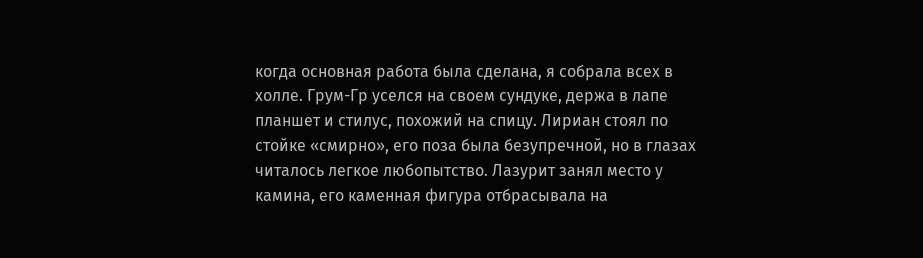когда основная работа была сделана, я собрала всех в холле. Грум-Гр уселся на своем сундуке, держа в лапе планшет и стилус, похожий на спицу. Лириан стоял по стойке «смирно», его поза была безупречной, но в глазах читалось легкое любопытство. Лазурит занял место у камина, его каменная фигура отбрасывала на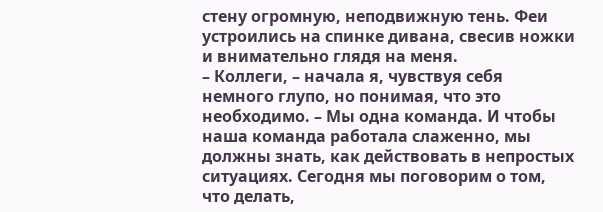стену огромную, неподвижную тень. Феи устроились на спинке дивана, свесив ножки и внимательно глядя на меня.
– Коллеги, – начала я, чувствуя себя немного глупо, но понимая, что это необходимо. – Мы одна команда. И чтобы наша команда работала слаженно, мы должны знать, как действовать в непростых ситуациях. Сегодня мы поговорим о том, что делать,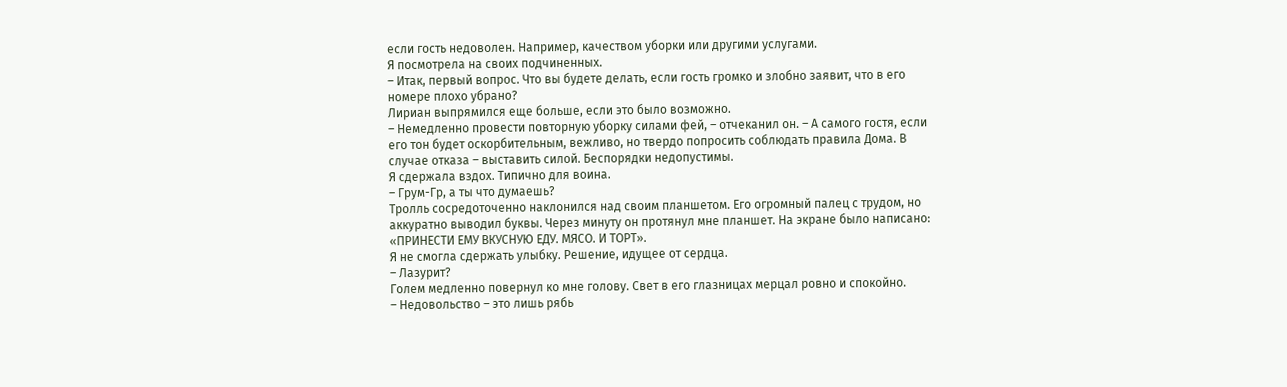если гость недоволен. Например, качеством уборки или другими услугами.
Я посмотрела на своих подчиненных.
– Итак, первый вопрос. Что вы будете делать, если гость громко и злобно заявит, что в его номере плохо убрано?
Лириан выпрямился еще больше, если это было возможно.
– Немедленно провести повторную уборку силами фей, – отчеканил он. – А самого гостя, если его тон будет оскорбительным, вежливо, но твердо попросить соблюдать правила Дома. В случае отказа – выставить силой. Беспорядки недопустимы.
Я сдержала вздох. Типично для воина.
– Грум-Гр, а ты что думаешь?
Тролль сосредоточенно наклонился над своим планшетом. Его огромный палец с трудом, но аккуратно выводил буквы. Через минуту он протянул мне планшет. На экране было написано: «ПРИНЕСТИ ЕМУ ВКУСНУЮ ЕДУ. МЯСО. И ТОРТ».
Я не смогла сдержать улыбку. Решение, идущее от сердца.
– Лазурит?
Голем медленно повернул ко мне голову. Свет в его глазницах мерцал ровно и спокойно.
– Недовольство – это лишь рябь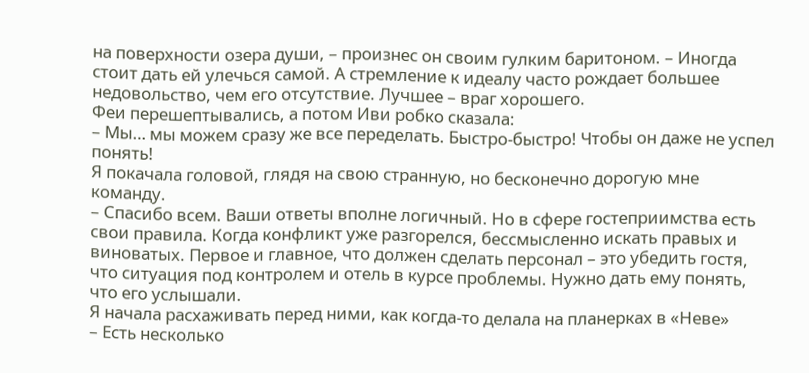на поверхности озера души, – произнес он своим гулким баритоном. – Иногда стоит дать ей улечься самой. А стремление к идеалу часто рождает большее недовольство, чем его отсутствие. Лучшее – враг хорошего.
Феи перешептывались, а потом Иви робко сказала:
– Мы… мы можем сразу же все переделать. Быстро-быстро! Чтобы он даже не успел понять!
Я покачала головой, глядя на свою странную, но бесконечно дорогую мне команду.
– Спасибо всем. Ваши ответы вполне логичный. Но в сфере гостеприимства есть свои правила. Когда конфликт уже разгорелся, бессмысленно искать правых и виноватых. Первое и главное, что должен сделать персонал – это убедить гостя, что ситуация под контролем и отель в курсе проблемы. Нужно дать ему понять, что его услышали.
Я начала расхаживать перед ними, как когда-то делала на планерках в «Неве»
– Есть несколько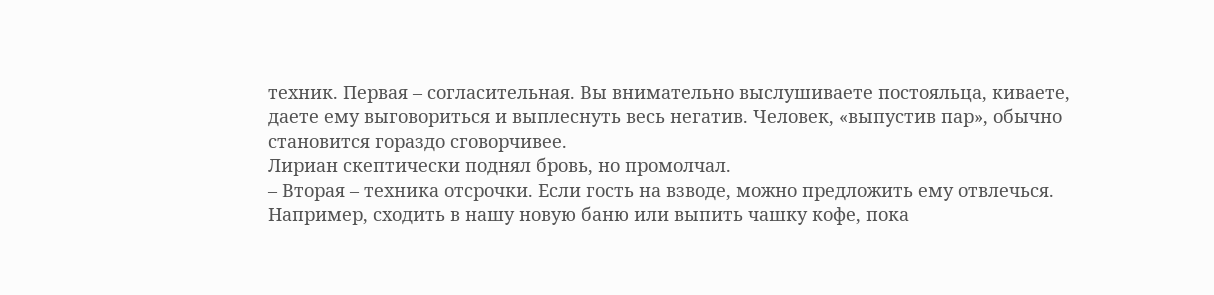техник. Первая – согласительная. Вы внимательно выслушиваете постояльца, киваете, даете ему выговориться и выплеснуть весь негатив. Человек, «выпустив пар», обычно становится гораздо сговорчивее.
Лириан скептически поднял бровь, но промолчал.
– Вторая – техника отсрочки. Если гость на взводе, можно предложить ему отвлечься. Например, сходить в нашу новую баню или выпить чашку кофе, пока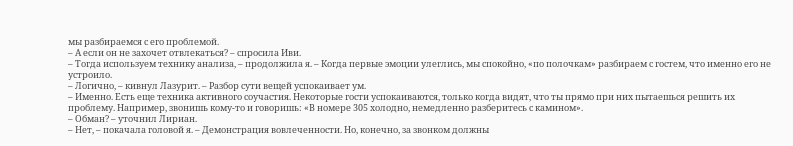мы разбираемся с его проблемой.
– А если он не захочет отвлекаться? – спросила Иви.
– Тогда используем технику анализа, – продолжила я. – Когда первые эмоции улеглись, мы спокойно, «по полочкам» разбираем с гостем, что именно его не устроило.
– Логично, – кивнул Лазурит. – Разбор сути вещей успокаивает ум.
– Именно. Есть еще техника активного соучастия. Некоторые гости успокаиваются, только когда видят, что ты прямо при них пытаешься решить их проблему. Например, звонишь кому-то и говоришь: «В номере 305 холодно, немедленно разберитесь с камином».
– Обман? – уточнил Лириан.
– Нет, – покачала головой я. – Демонстрация вовлеченности. Но, конечно, за звонком должны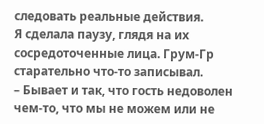следовать реальные действия.
Я сделала паузу, глядя на их сосредоточенные лица. Грум-Гр старательно что-то записывал.
– Бывает и так, что гость недоволен чем-то, что мы не можем или не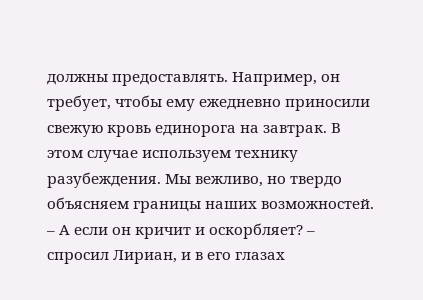должны предоставлять. Например, он требует, чтобы ему ежедневно приносили свежую кровь единорога на завтрак. В этом случае используем технику разубеждения. Мы вежливо, но твердо объясняем границы наших возможностей.
– А если он кричит и оскорбляет? – спросил Лириан, и в его глазах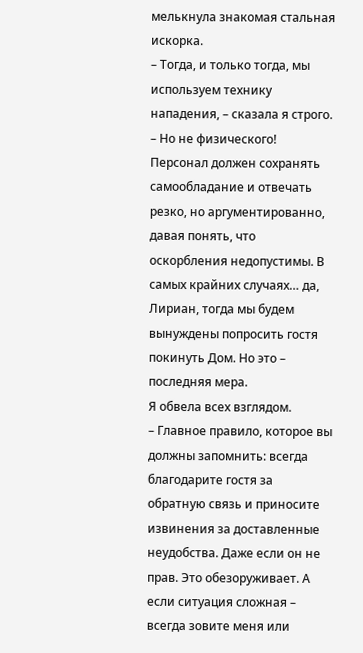мелькнула знакомая стальная искорка.
– Тогда, и только тогда, мы используем технику нападения, – сказала я строго. – Но не физического! Персонал должен сохранять самообладание и отвечать резко, но аргументированно, давая понять, что оскорбления недопустимы. В самых крайних случаях… да, Лириан, тогда мы будем вынуждены попросить гостя покинуть Дом. Но это – последняя мера.
Я обвела всех взглядом.
– Главное правило, которое вы должны запомнить: всегда благодарите гостя за обратную связь и приносите извинения за доставленные неудобства. Даже если он не прав. Это обезоруживает. А если ситуация сложная – всегда зовите меня или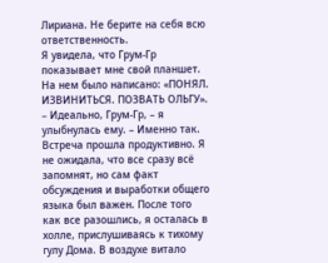Лириана. Не берите на себя всю ответственность.
Я увидела, что Грум-Гр показывает мне свой планшет. На нем было написано: «ПОНЯЛ. ИЗВИНИТЬСЯ. ПОЗВАТЬ ОЛЬГУ».
– Идеально, Грум-Гр, – я улыбнулась ему. – Именно так.
Встреча прошла продуктивно. Я не ожидала, что все сразу всё запомнят, но сам факт обсуждения и выработки общего языка был важен. После того как все разошлись, я осталась в холле, прислушиваясь к тихому гулу Дома. В воздухе витало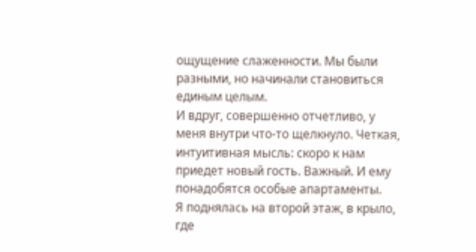ощущение слаженности. Мы были разными, но начинали становиться единым целым.
И вдруг, совершенно отчетливо, у меня внутри что-то щелкнуло. Четкая, интуитивная мысль: скоро к нам приедет новый гость. Важный. И ему понадобятся особые апартаменты.
Я поднялась на второй этаж, в крыло, где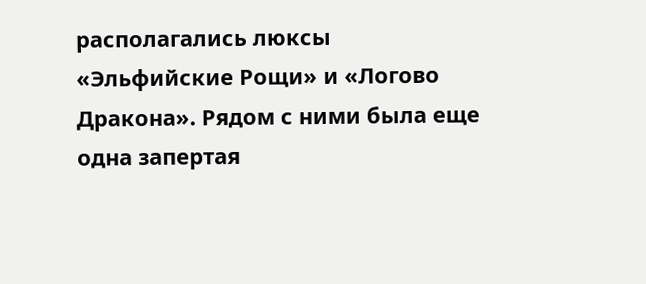располагались люксы «Эльфийские Рощи» и «Логово Дракона». Рядом с ними была еще одна запертая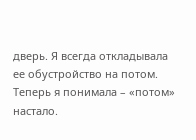дверь. Я всегда откладывала ее обустройство на потом. Теперь я понимала – «потом» настало.